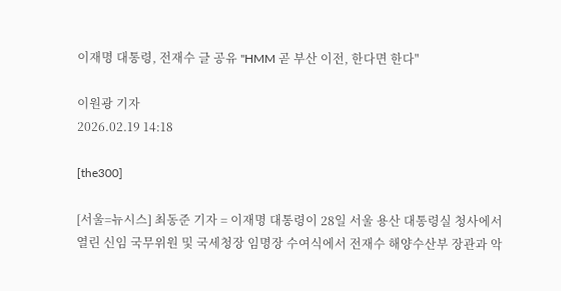이재명 대통령, 전재수 글 공유 "HMM 곧 부산 이전, 한다면 한다"

이원광 기자
2026.02.19 14:18

[the300]

[서울=뉴시스] 최동준 기자 = 이재명 대통령이 28일 서울 용산 대통령실 청사에서 열린 신임 국무위원 및 국세청장 임명장 수여식에서 전재수 해양수산부 장관과 악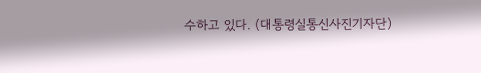수하고 있다. (대통령실통신사진기자단)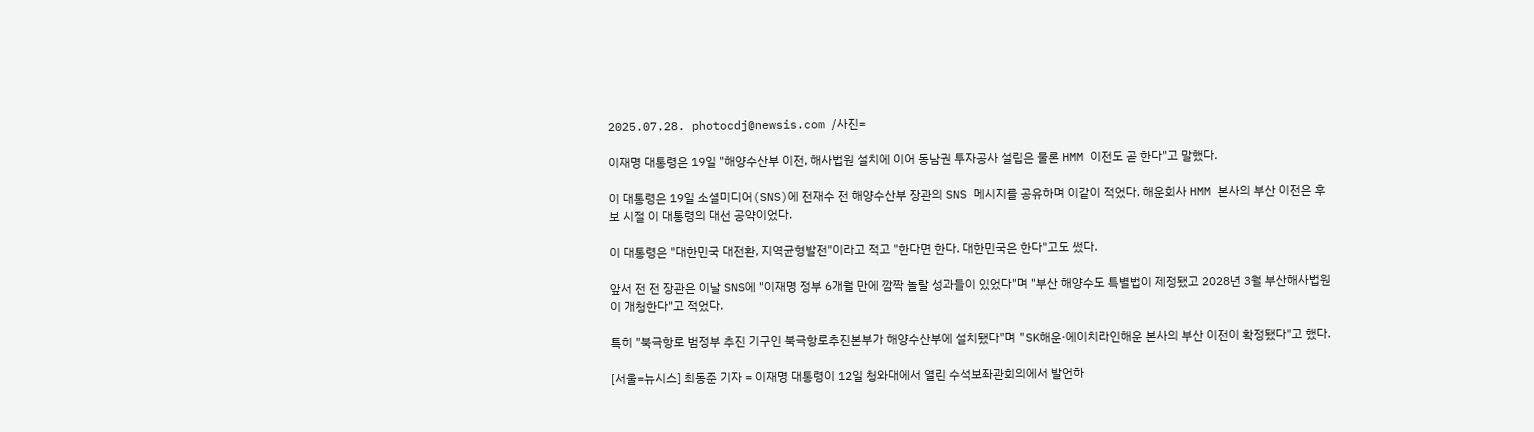2025.07.28. photocdj@newsis.com /사진=

이재명 대통령은 19일 "해양수산부 이전, 해사법원 설치에 이어 동남권 투자공사 설립은 물론 HMM 이전도 곧 한다"고 말했다.

이 대통령은 19일 소셜미디어(SNS)에 전재수 전 해양수산부 장관의 SNS 메시지를 공유하며 이같이 적었다. 해운회사 HMM 본사의 부산 이전은 후보 시절 이 대통령의 대선 공약이었다.

이 대통령은 "대한민국 대전환, 지역균형발전"이라고 적고 "한다면 한다. 대한민국은 한다"고도 썼다.

앞서 전 전 장관은 이날 SNS에 "이재명 정부 6개월 만에 깜짝 놀랄 성과들이 있었다"며 "부산 해양수도 특별법이 제정됐고 2028년 3월 부산해사법원이 개청한다"고 적었다.

특히 "북극항로 범정부 추진 기구인 북극항로추진본부가 해양수산부에 설치됐다"며 "SK해운·에이치라인해운 본사의 부산 이전이 확정됐다"고 했다.

[서울=뉴시스] 최동준 기자 = 이재명 대통령이 12일 청와대에서 열린 수석보좌관회의에서 발언하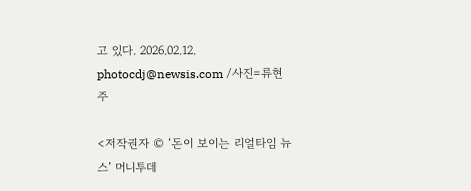고 있다. 2026.02.12. photocdj@newsis.com /사진=류현주

<저작권자 © ‘돈이 보이는 리얼타임 뉴스’ 머니투데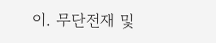이. 무단전재 및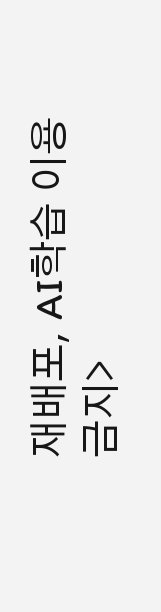재배포, AI학습 이용 금지>